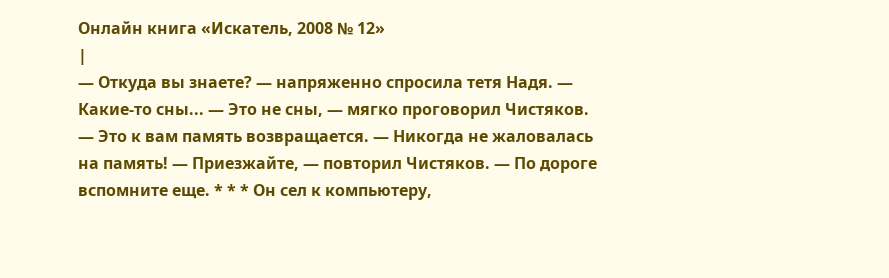Онлайн книга «Искатель, 2008 № 12»
|
— Откуда вы знаете? — напряженно спросила тетя Надя. — Какие-то сны... — Это не сны, — мягко проговорил Чистяков. — Это к вам память возвращается. — Никогда не жаловалась на память! — Приезжайте, — повторил Чистяков. — По дороге вспомните еще. * * * Он сел к компьютеру,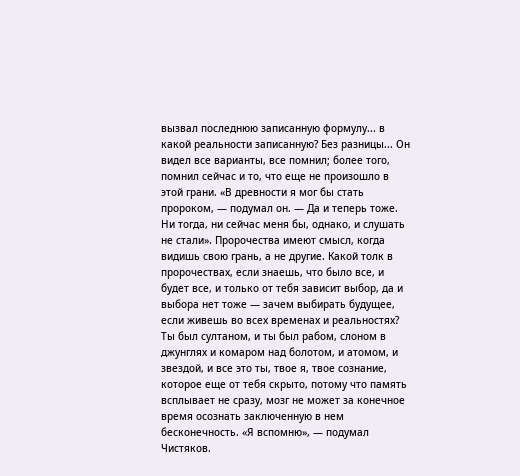вызвал последнюю записанную формулу... в какой реальности записанную? Без разницы... Он видел все варианты, все помнил; более того, помнил сейчас и то, что еще не произошло в этой грани. «В древности я мог бы стать пророком, — подумал он. — Да и теперь тоже. Ни тогда, ни сейчас меня бы, однако, и слушать не стали». Пророчества имеют смысл, когда видишь свою грань, а не другие. Какой толк в пророчествах, если знаешь, что было все, и будет все, и только от тебя зависит выбор, да и выбора нет тоже — зачем выбирать будущее, если живешь во всех временах и реальностях? Ты был султаном, и ты был рабом, слоном в джунглях и комаром над болотом, и атомом, и звездой, и все это ты, твое я, твое сознание, которое еще от тебя скрыто, потому что память всплывает не сразу, мозг не может за конечное время осознать заключенную в нем бесконечность. «Я вспомню», — подумал Чистяков.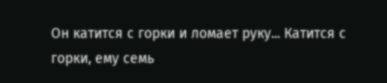Он катится с горки и ломает руку... Катится с горки, ему семь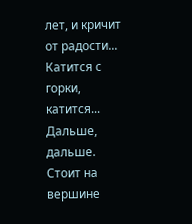лет, и кричит от радости... Катится с горки, катится... Дальше, дальше. Стоит на вершине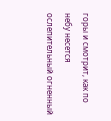горы и смотрит, как по небу несется ослепительный огненный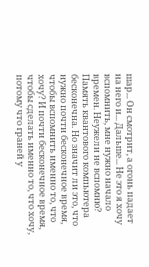шар... Он смотрит, а огонь падает на него и... Дальше... Не это я хочу вспомнить, мне нужно начало времен. Неужели не вспомню? Память квантового компьютера бесконечна. Но значит ли это, что нужно почти бесконечное время, чтобы вспомнить именно то, что хочу? И почти бесконечное время, чтобы сделать именно то, что хочу, потому что граней у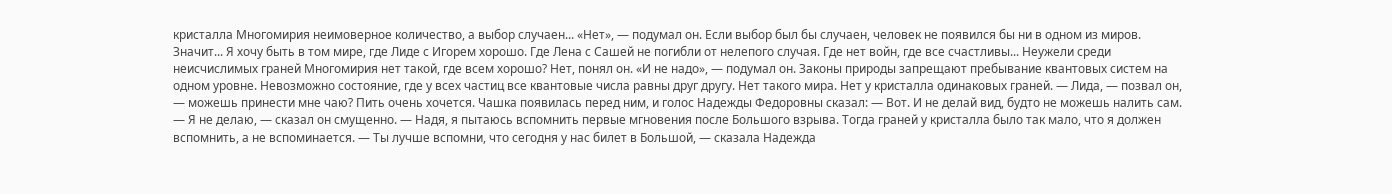кристалла Многомирия неимоверное количество, а выбор случаен... «Нет», — подумал он. Если выбор был бы случаен, человек не появился бы ни в одном из миров. Значит... Я хочу быть в том мире, где Лиде с Игорем хорошо. Где Лена с Сашей не погибли от нелепого случая. Где нет войн, где все счастливы... Неужели среди неисчислимых граней Многомирия нет такой, где всем хорошо? Нет, понял он. «И не надо», — подумал он. Законы природы запрещают пребывание квантовых систем на одном уровне. Невозможно состояние, где у всех частиц все квантовые числа равны друг другу. Нет такого мира. Нет у кристалла одинаковых граней. — Лида, — позвал он, — можешь принести мне чаю? Пить очень хочется. Чашка появилась перед ним, и голос Надежды Федоровны сказал: — Вот. И не делай вид, будто не можешь налить сам. — Я не делаю, — сказал он смущенно. — Надя, я пытаюсь вспомнить первые мгновения после Большого взрыва. Тогда граней у кристалла было так мало, что я должен вспомнить, а не вспоминается. — Ты лучше вспомни, что сегодня у нас билет в Большой, — сказала Надежда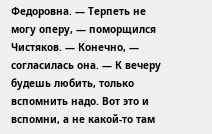Федоровна. — Терпеть не могу оперу, — поморщился Чистяков. — Конечно, — согласилась она. — К вечеру будешь любить, только вспомнить надо. Вот это и вспомни, а не какой-то там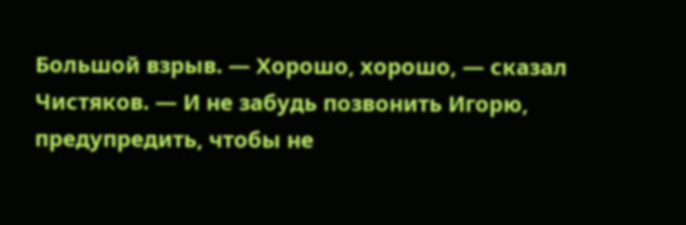Большой взрыв. — Хорошо, хорошо, — сказал Чистяков. — И не забудь позвонить Игорю, предупредить, чтобы не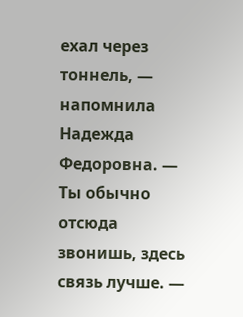ехал через тоннель, — напомнила Надежда Федоровна. — Ты обычно отсюда звонишь, здесь связь лучше. —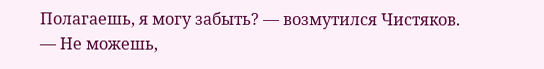Полагаешь, я могу забыть? — возмутился Чистяков. — Не можешь,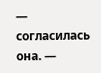— согласилась она. —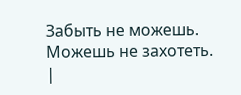Забыть не можешь. Можешь не захотеть. |